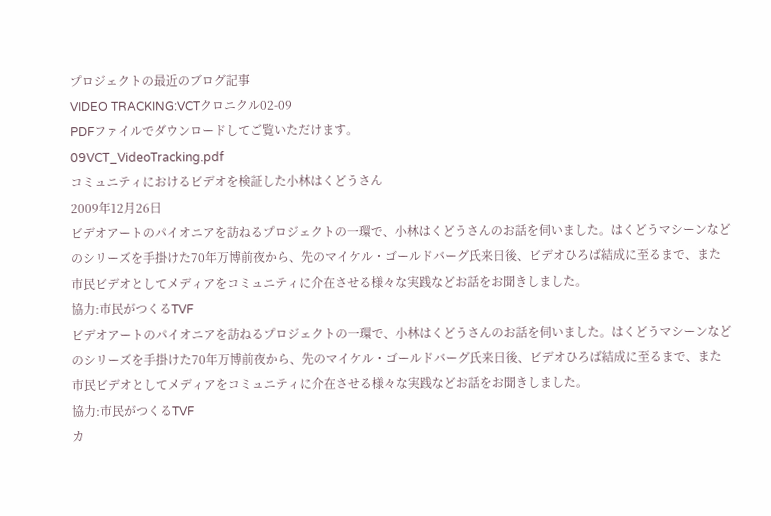プロジェクトの最近のブログ記事
VIDEO TRACKING:VCTクロニクル02-09
PDFファイルでダウンロードしてご覧いただけます。
09VCT_VideoTracking.pdf
コミュニティにおけるビデオを検証した小林はくどうさん
2009年12月26日
ビデオアートのパイオニアを訪ねるプロジェクトの一環で、小林はくどうさんのお話を伺いました。はくどうマシーンなどのシリーズを手掛けた70年万博前夜から、先のマイケル・ゴールドバーグ氏来日後、ビデオひろば結成に至るまで、また市民ビデオとしてメディアをコミュニティに介在させる様々な実践などお話をお聞きしました。
協力:市民がつくるTVF
ビデオアートのパイオニアを訪ねるプロジェクトの一環で、小林はくどうさんのお話を伺いました。はくどうマシーンなどのシリーズを手掛けた70年万博前夜から、先のマイケル・ゴールドバーグ氏来日後、ビデオひろば結成に至るまで、また市民ビデオとしてメディアをコミュニティに介在させる様々な実践などお話をお聞きしました。
協力:市民がつくるTVF
カ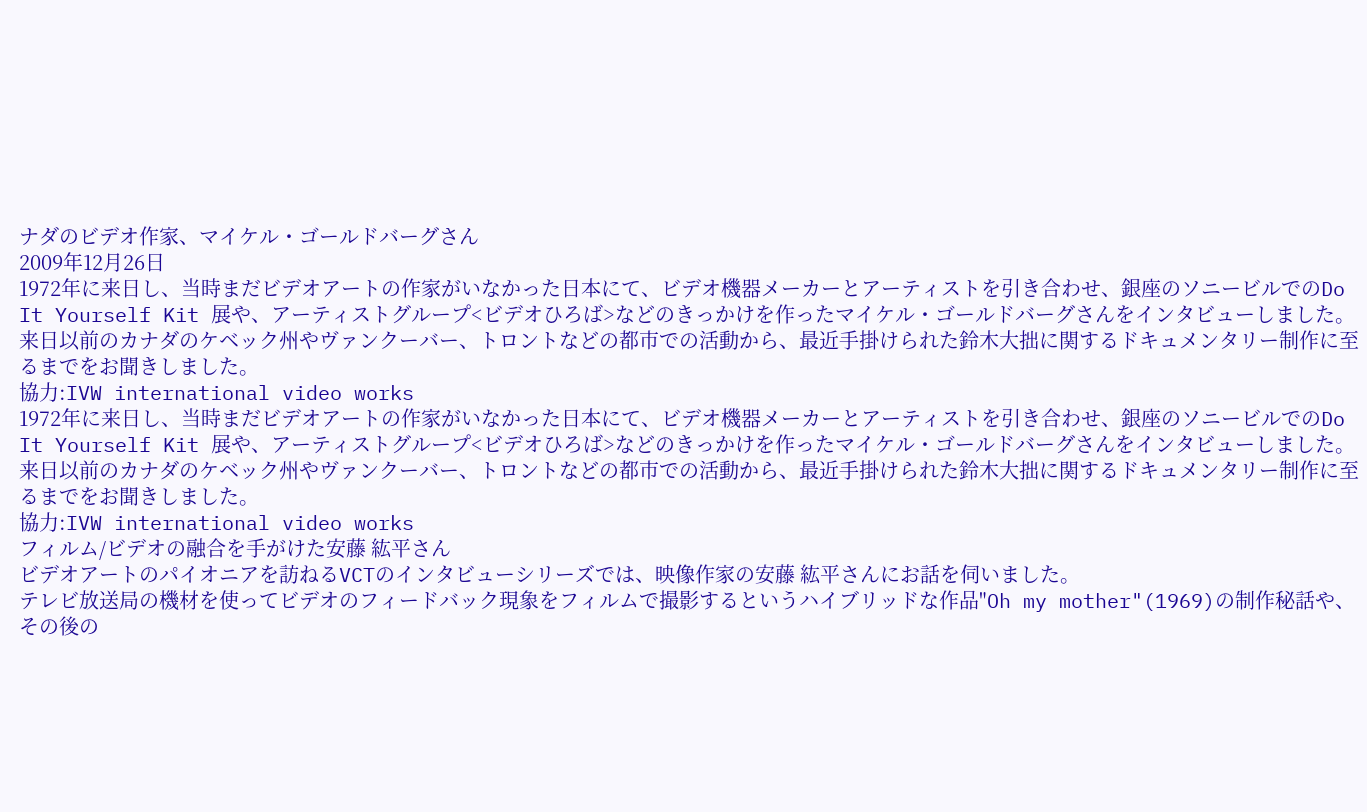ナダのビデオ作家、マイケル・ゴールドバーグさん
2009年12月26日
1972年に来日し、当時まだビデオアートの作家がいなかった日本にて、ビデオ機器メーカーとアーティストを引き合わせ、銀座のソニービルでのDo It Yourself Kit 展や、アーティストグループ<ビデオひろば>などのきっかけを作ったマイケル・ゴールドバーグさんをインタビューしました。来日以前のカナダのケベック州やヴァンクーバー、トロントなどの都市での活動から、最近手掛けられた鈴木大拙に関するドキュメンタリー制作に至るまでをお聞きしました。
協力:IVW international video works
1972年に来日し、当時まだビデオアートの作家がいなかった日本にて、ビデオ機器メーカーとアーティストを引き合わせ、銀座のソニービルでのDo It Yourself Kit 展や、アーティストグループ<ビデオひろば>などのきっかけを作ったマイケル・ゴールドバーグさんをインタビューしました。来日以前のカナダのケベック州やヴァンクーバー、トロントなどの都市での活動から、最近手掛けられた鈴木大拙に関するドキュメンタリー制作に至るまでをお聞きしました。
協力:IVW international video works
フィルム/ビデオの融合を手がけた安藤 紘平さん
ビデオアートのパイオニアを訪ねるVCTのインタビューシリーズでは、映像作家の安藤 紘平さんにお話を伺いました。
テレビ放送局の機材を使ってビデオのフィードバック現象をフィルムで撮影するというハイブリッドな作品"Oh my mother"(1969)の制作秘話や、その後の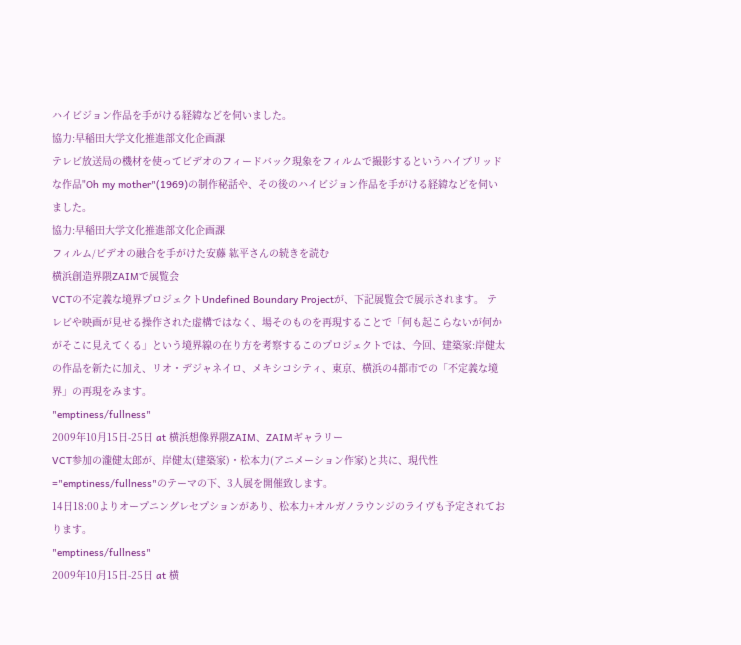ハイビジョン作品を手がける経緯などを伺いました。
協力:早稲田大学文化推進部文化企画課
テレビ放送局の機材を使ってビデオのフィードバック現象をフィルムで撮影するというハイブリッドな作品"Oh my mother"(1969)の制作秘話や、その後のハイビジョン作品を手がける経緯などを伺いました。
協力:早稲田大学文化推進部文化企画課
フィルム/ビデオの融合を手がけた安藤 紘平さんの続きを読む
横浜創造界隈ZAIMで展覧会
VCTの不定義な境界プロジェクトUndefined Boundary Projectが、下記展覧会で展示されます。 テレビや映画が見せる操作された虚構ではなく、場そのものを再現することで「何も起こらないが何かがそこに見えてくる」という境界線の在り方を考察するこのプロジェクトでは、今回、建築家:岸健太の作品を新たに加え、リオ・デジャネイロ、メキシコシティ、東京、横浜の4都市での「不定義な境界」の再現をみます。
"emptiness/fullness"
2009年10月15日-25日 at 横浜想像界隈ZAIM、ZAIMギャラリー
VCT参加の瀧健太郎が、岸健太(建築家)・松本力(アニメーション作家)と共に、現代性="emptiness/fullness"のテーマの下、3人展を開催致します。
14日18:00よりオープニングレセプションがあり、松本力+オルガノラウンジのライヴも予定されております。
"emptiness/fullness"
2009年10月15日-25日 at 横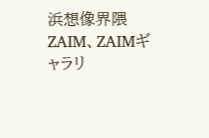浜想像界隈ZAIM、ZAIMギャラリ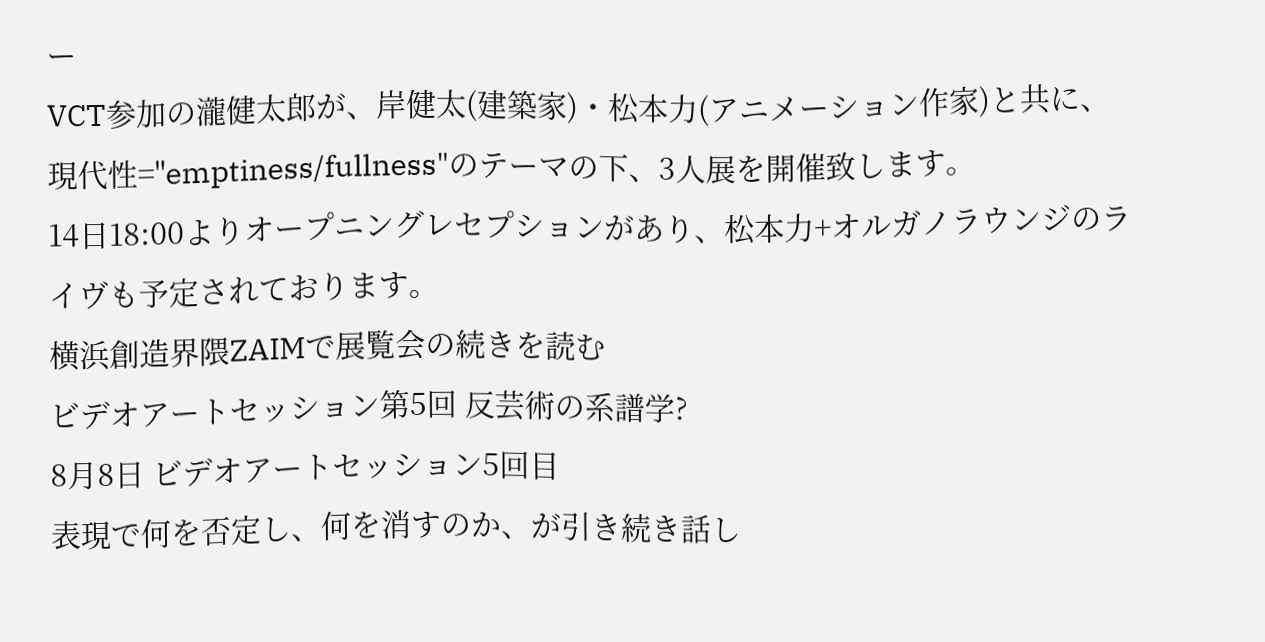ー
VCT参加の瀧健太郎が、岸健太(建築家)・松本力(アニメーション作家)と共に、現代性="emptiness/fullness"のテーマの下、3人展を開催致します。
14日18:00よりオープニングレセプションがあり、松本力+オルガノラウンジのライヴも予定されております。
横浜創造界隈ZAIMで展覧会の続きを読む
ビデオアートセッション第5回 反芸術の系譜学?
8月8日 ビデオアートセッション5回目
表現で何を否定し、何を消すのか、が引き続き話し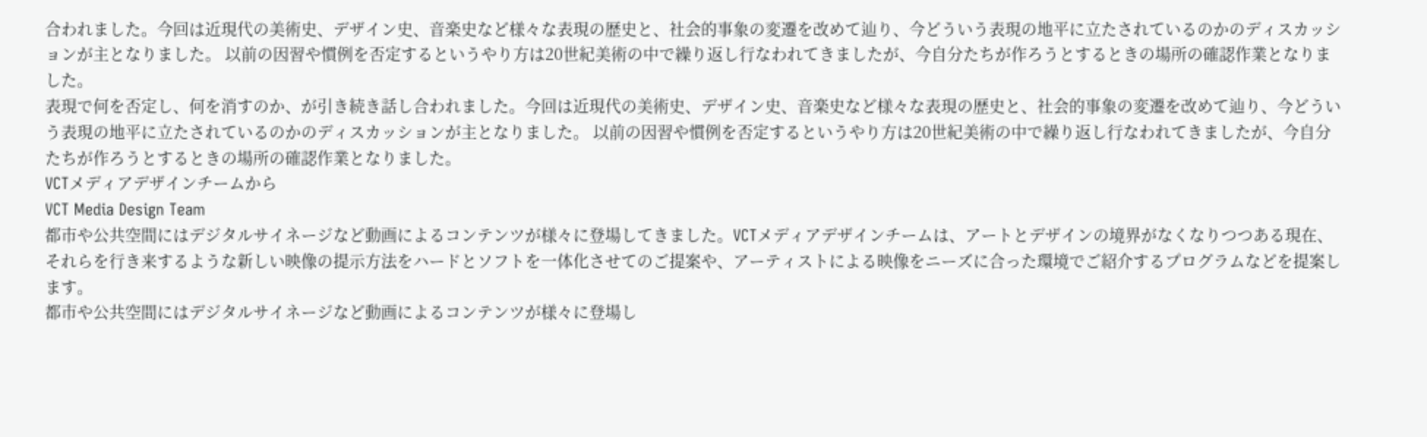合われました。今回は近現代の美術史、デザイン史、音楽史など様々な表現の歴史と、社会的事象の変遷を改めて辿り、今どういう表現の地平に立たされているのかのディスカッションが主となりました。 以前の因習や慣例を否定するというやり方は20世紀美術の中で繰り返し行なわれてきましたが、今自分たちが作ろうとするときの場所の確認作業となりました。
表現で何を否定し、何を消すのか、が引き続き話し合われました。今回は近現代の美術史、デザイン史、音楽史など様々な表現の歴史と、社会的事象の変遷を改めて辿り、今どういう表現の地平に立たされているのかのディスカッションが主となりました。 以前の因習や慣例を否定するというやり方は20世紀美術の中で繰り返し行なわれてきましたが、今自分たちが作ろうとするときの場所の確認作業となりました。
VCTメディアデザインチームから
VCT Media Design Team
都市や公共空間にはデジタルサイネージなど動画によるコンテンツが様々に登場してきました。VCTメディアデザインチームは、アートとデザインの境界がなくなりつつある現在、それらを行き来するような新しい映像の提示方法をハードとソフトを一体化させてのご提案や、アーティストによる映像をニーズに合った環境でご紹介するプログラムなどを提案します。
都市や公共空間にはデジタルサイネージなど動画によるコンテンツが様々に登場し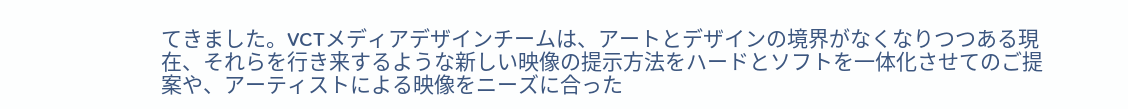てきました。VCTメディアデザインチームは、アートとデザインの境界がなくなりつつある現在、それらを行き来するような新しい映像の提示方法をハードとソフトを一体化させてのご提案や、アーティストによる映像をニーズに合った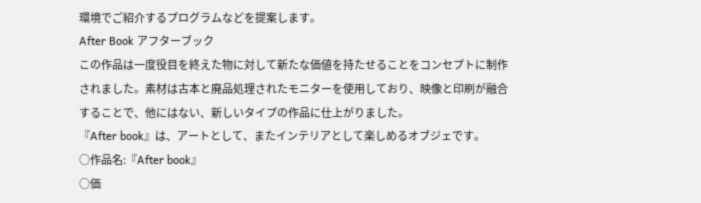環境でご紹介するプログラムなどを提案します。
After Book アフターブック
この作品は一度役目を終えた物に対して新たな価値を持たせることをコンセプトに制作されました。素材は古本と廃品処理されたモニターを使用しており、映像と印刷が融合することで、他にはない、新しいタイプの作品に仕上がりました。
『After book』は、アートとして、またインテリアとして楽しめるオブジェです。
○作品名:『After book』
○価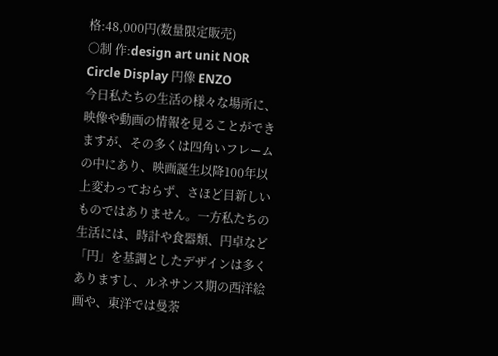格:48,000円(数量限定販売)
○制 作:design art unit NOR
Circle Display 円像 ENZO
今日私たちの生活の様々な場所に、映像や動画の情報を見ることができますが、その多くは四角いフレームの中にあり、映画誕生以降100年以上変わっておらず、さほど目新しいものではありません。一方私たちの生活には、時計や食器類、円卓など「円」を基調としたデザインは多くありますし、ルネサンス期の西洋絵画や、東洋では曼荼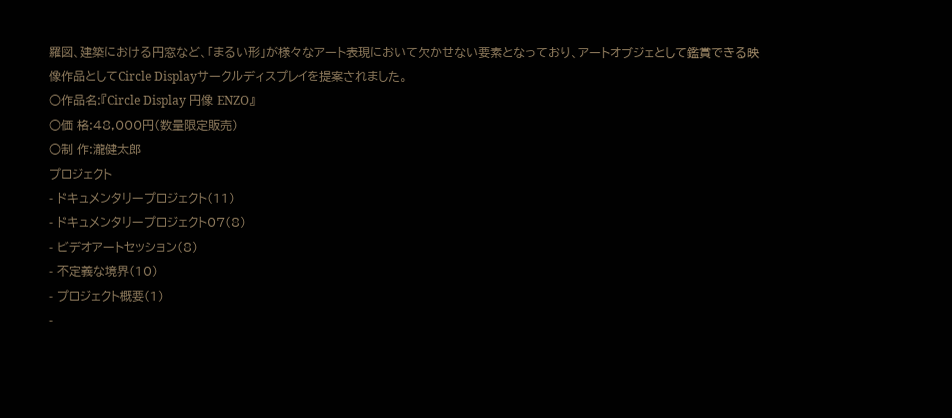羅図、建築における円窓など、「まるい形」が様々なアート表現において欠かせない要素となっており、アートオブジェとして鑑賞できる映像作品としてCircle Displayサークルディスプレイを提案されました。
○作品名:『Circle Display 円像 ENZO』
○価 格:48,000円(数量限定販売)
○制 作:瀧健太郎
プロジェクト
- ドキュメンタリープロジェクト(11)
- ドキュメンタリープロジェクト07(8)
- ビデオアートセッション(8)
- 不定義な境界(10)
- プロジェクト概要(1)
-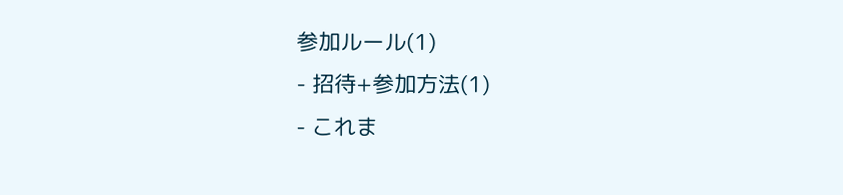参加ルール(1)
- 招待+参加方法(1)
- これま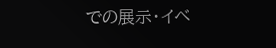での展示・イベ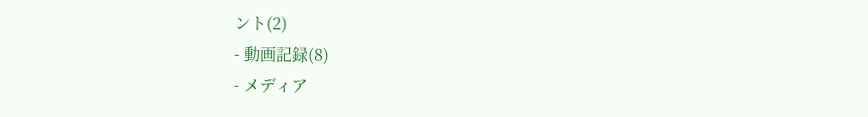ント(2)
- 動画記録(8)
- メディア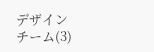デザインチーム(3)